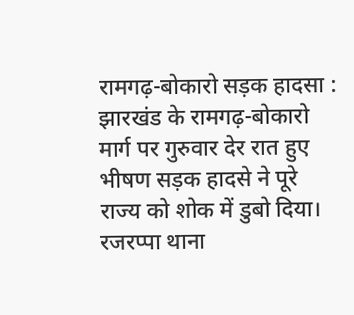रामगढ़-बोकारो सड़क हादसा : झारखंड के रामगढ़-बोकारो मार्ग पर गुरुवार देर रात हुए भीषण सड़क हादसे ने पूरे राज्य को शोक में डुबो दिया। रजरप्पा थाना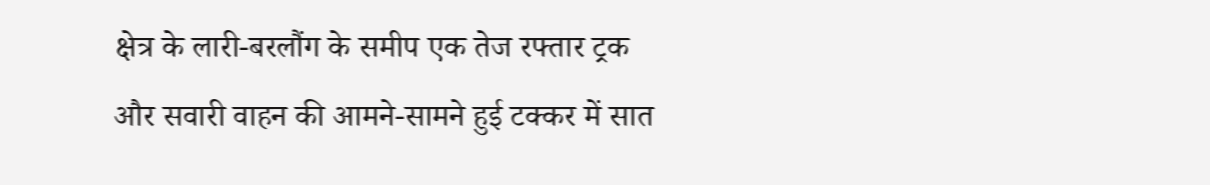क्षेत्र के लारी-बरलौंग के समीप एक तेज रफ्तार ट्रक और सवारी वाहन की आमने-सामने हुई टक्कर में सात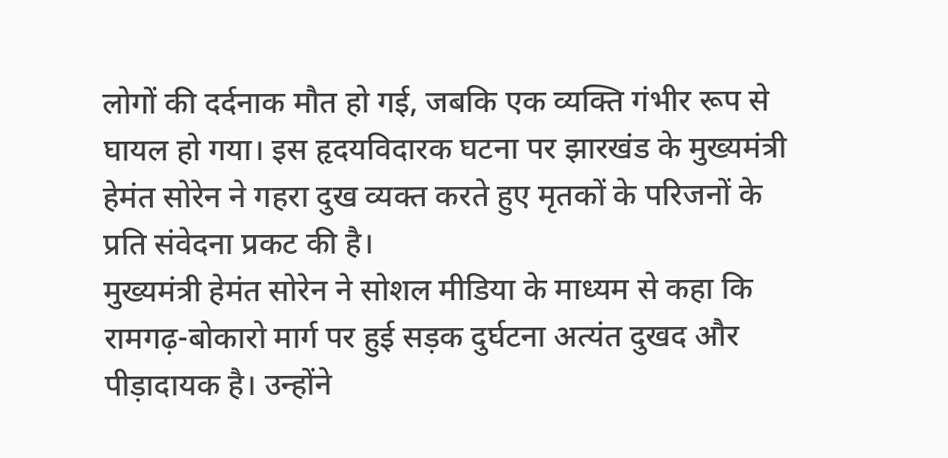लोगों की दर्दनाक मौत हो गई, जबकि एक व्यक्ति गंभीर रूप से घायल हो गया। इस हृदयविदारक घटना पर झारखंड के मुख्यमंत्री हेमंत सोरेन ने गहरा दुख व्यक्त करते हुए मृतकों के परिजनों के प्रति संवेदना प्रकट की है।
मुख्यमंत्री हेमंत सोरेन ने सोशल मीडिया के माध्यम से कहा कि रामगढ़-बोकारो मार्ग पर हुई सड़क दुर्घटना अत्यंत दुखद और पीड़ादायक है। उन्होंने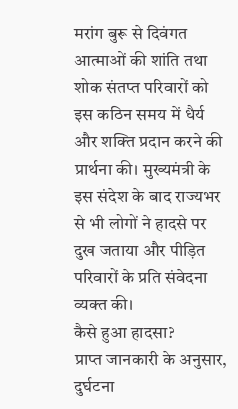मरांग बुरू से दिवंगत आत्माओं की शांति तथा शोक संतप्त परिवारों को इस कठिन समय में धैर्य और शक्ति प्रदान करने की प्रार्थना की। मुख्यमंत्री के इस संदेश के बाद राज्यभर से भी लोगों ने हादसे पर दुख जताया और पीड़ित परिवारों के प्रति संवेदना व्यक्त की।
कैसे हुआ हादसा?
प्राप्त जानकारी के अनुसार, दुर्घटना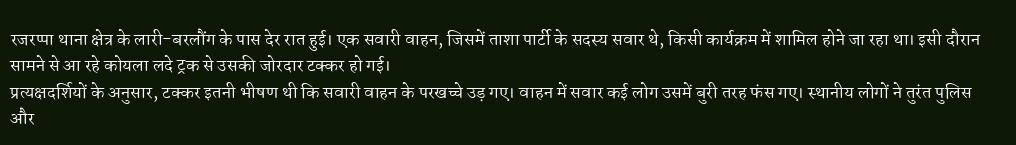रजरप्पा थाना क्षेत्र के लारी-बरलौंग के पास देर रात हुई। एक सवारी वाहन, जिसमें ताशा पार्टी के सदस्य सवार थे, किसी कार्यक्रम में शामिल होने जा रहा था। इसी दौरान सामने से आ रहे कोयला लदे ट्रक से उसकी जोरदार टक्कर हो गई।
प्रत्यक्षदर्शियों के अनुसार, टक्कर इतनी भीषण थी कि सवारी वाहन के परखच्चे उड़ गए। वाहन में सवार कई लोग उसमें बुरी तरह फंस गए। स्थानीय लोगों ने तुरंत पुलिस और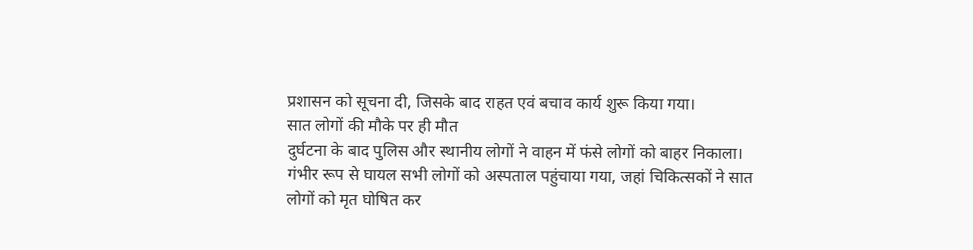प्रशासन को सूचना दी, जिसके बाद राहत एवं बचाव कार्य शुरू किया गया।
सात लोगों की मौके पर ही मौत
दुर्घटना के बाद पुलिस और स्थानीय लोगों ने वाहन में फंसे लोगों को बाहर निकाला। गंभीर रूप से घायल सभी लोगों को अस्पताल पहुंचाया गया, जहां चिकित्सकों ने सात लोगों को मृत घोषित कर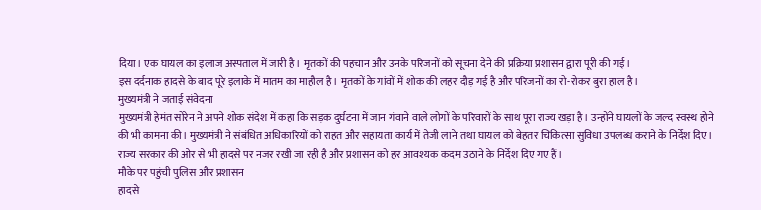दिया। एक घायल का इलाज अस्पताल में जारी है। मृतकों की पहचान और उनके परिजनों को सूचना देने की प्रक्रिया प्रशासन द्वारा पूरी की गई।
इस दर्दनाक हादसे के बाद पूरे इलाके में मातम का माहौल है। मृतकों के गांवों में शोक की लहर दौड़ गई है और परिजनों का रो-रोकर बुरा हाल है।
मुख्यमंत्री ने जताई संवेदना
मुख्यमंत्री हेमंत सोरेन ने अपने शोक संदेश में कहा कि सड़क दुर्घटना में जान गंवाने वाले लोगों के परिवारों के साथ पूरा राज्य खड़ा है। उन्होंने घायलों के जल्द स्वस्थ होने की भी कामना की। मुख्यमंत्री ने संबंधित अधिकारियों को राहत और सहायता कार्य में तेजी लाने तथा घायल को बेहतर चिकित्सा सुविधा उपलब्ध कराने के निर्देश दिए।
राज्य सरकार की ओर से भी हादसे पर नजर रखी जा रही है और प्रशासन को हर आवश्यक कदम उठाने के निर्देश दिए गए हैं।
मौके पर पहुंची पुलिस और प्रशासन
हादसे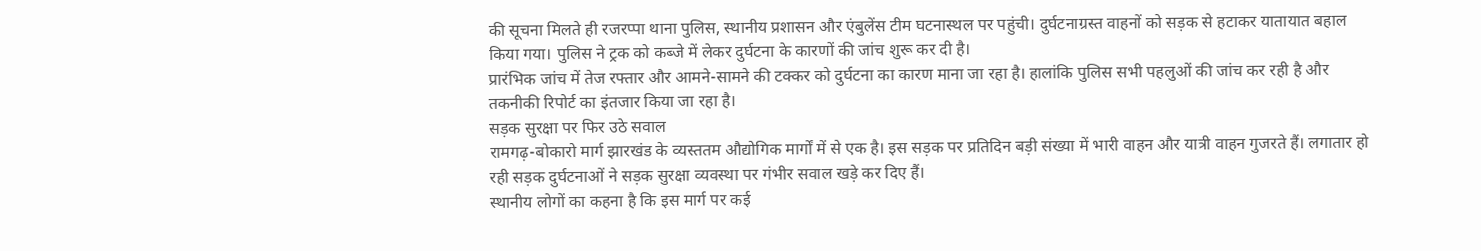की सूचना मिलते ही रजरप्पा थाना पुलिस, स्थानीय प्रशासन और एंबुलेंस टीम घटनास्थल पर पहुंची। दुर्घटनाग्रस्त वाहनों को सड़क से हटाकर यातायात बहाल किया गया। पुलिस ने ट्रक को कब्जे में लेकर दुर्घटना के कारणों की जांच शुरू कर दी है।
प्रारंभिक जांच में तेज रफ्तार और आमने-सामने की टक्कर को दुर्घटना का कारण माना जा रहा है। हालांकि पुलिस सभी पहलुओं की जांच कर रही है और तकनीकी रिपोर्ट का इंतजार किया जा रहा है।
सड़क सुरक्षा पर फिर उठे सवाल
रामगढ़-बोकारो मार्ग झारखंड के व्यस्ततम औद्योगिक मार्गों में से एक है। इस सड़क पर प्रतिदिन बड़ी संख्या में भारी वाहन और यात्री वाहन गुजरते हैं। लगातार हो रही सड़क दुर्घटनाओं ने सड़क सुरक्षा व्यवस्था पर गंभीर सवाल खड़े कर दिए हैं।
स्थानीय लोगों का कहना है कि इस मार्ग पर कई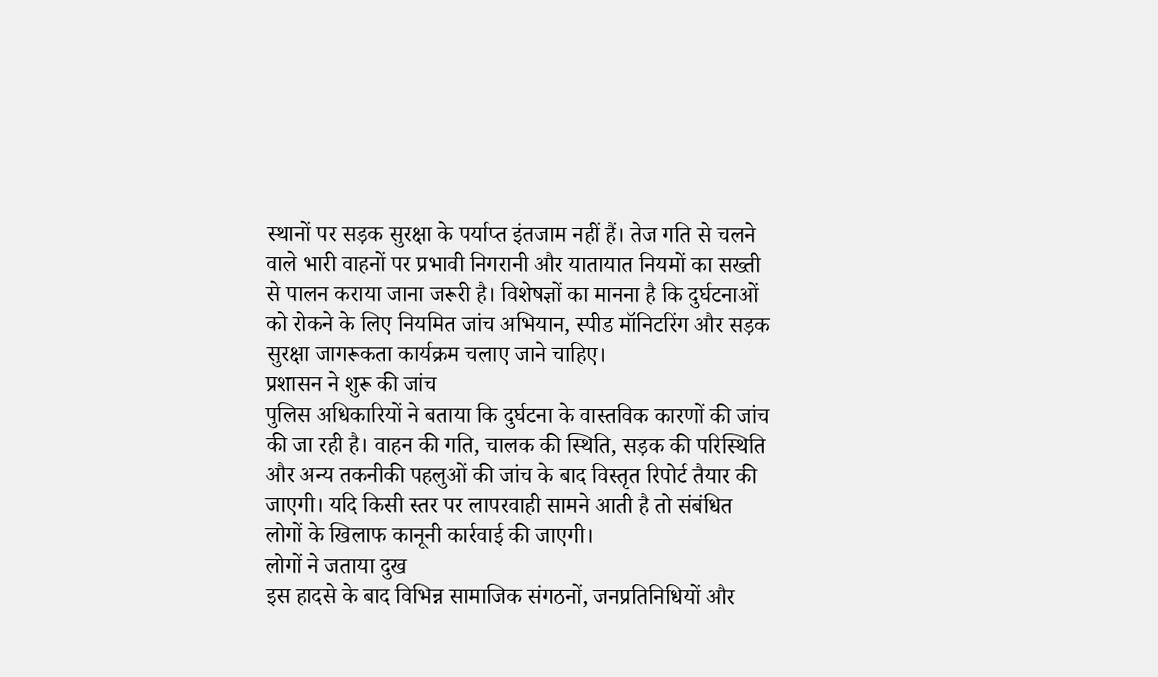स्थानों पर सड़क सुरक्षा के पर्याप्त इंतजाम नहीं हैं। तेज गति से चलने वाले भारी वाहनों पर प्रभावी निगरानी और यातायात नियमों का सख्ती से पालन कराया जाना जरूरी है। विशेषज्ञों का मानना है कि दुर्घटनाओं को रोकने के लिए नियमित जांच अभियान, स्पीड मॉनिटरिंग और सड़क सुरक्षा जागरूकता कार्यक्रम चलाए जाने चाहिए।
प्रशासन ने शुरू की जांच
पुलिस अधिकारियों ने बताया कि दुर्घटना के वास्तविक कारणों की जांच की जा रही है। वाहन की गति, चालक की स्थिति, सड़क की परिस्थिति और अन्य तकनीकी पहलुओं की जांच के बाद विस्तृत रिपोर्ट तैयार की जाएगी। यदि किसी स्तर पर लापरवाही सामने आती है तो संबंधित लोगों के खिलाफ कानूनी कार्रवाई की जाएगी।
लोगों ने जताया दुख
इस हादसे के बाद विभिन्न सामाजिक संगठनों, जनप्रतिनिधियों और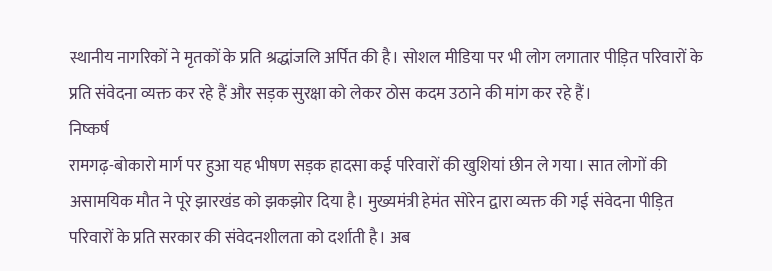स्थानीय नागरिकों ने मृतकों के प्रति श्रद्धांजलि अर्पित की है। सोशल मीडिया पर भी लोग लगातार पीड़ित परिवारों के प्रति संवेदना व्यक्त कर रहे हैं और सड़क सुरक्षा को लेकर ठोस कदम उठाने की मांग कर रहे हैं।
निष्कर्ष
रामगढ़-बोकारो मार्ग पर हुआ यह भीषण सड़क हादसा कई परिवारों की खुशियां छीन ले गया। सात लोगों की असामयिक मौत ने पूरे झारखंड को झकझोर दिया है। मुख्यमंत्री हेमंत सोरेन द्वारा व्यक्त की गई संवेदना पीड़ित परिवारों के प्रति सरकार की संवेदनशीलता को दर्शाती है। अब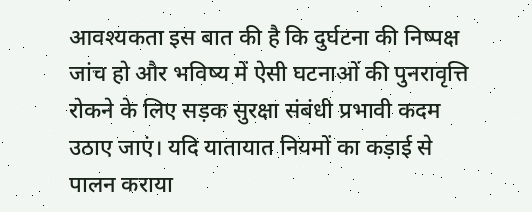आवश्यकता इस बात की है कि दुर्घटना की निष्पक्ष जांच हो और भविष्य में ऐसी घटनाओं की पुनरावृत्ति रोकने के लिए सड़क सुरक्षा संबंधी प्रभावी कदम उठाए जाएं। यदि यातायात नियमों का कड़ाई से पालन कराया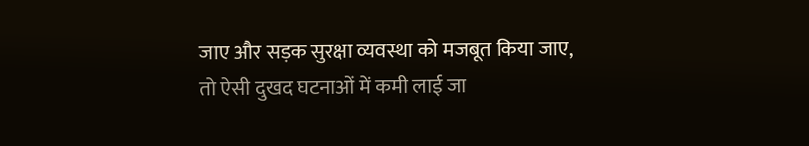जाए और सड़क सुरक्षा व्यवस्था को मजबूत किया जाए, तो ऐसी दुखद घटनाओं में कमी लाई जा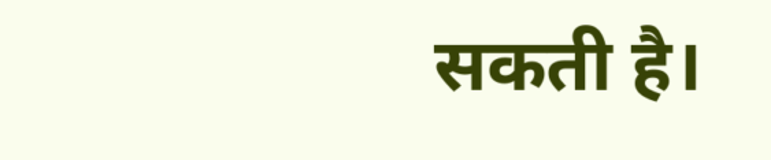सकती है।